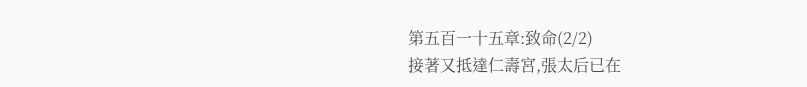第五百一十五章:致命(2/2)
接著又抵達仁壽宮,張太后已在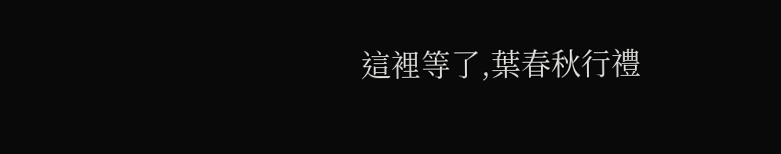這裡等了,葉春秋行禮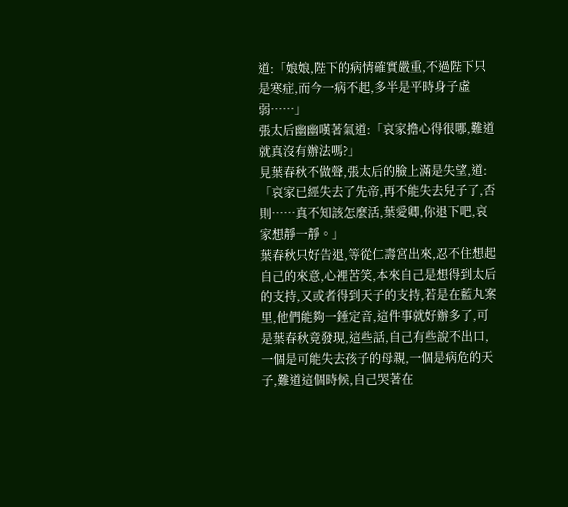道:「娘娘,陛下的病情確實嚴重,不過陛下只是寒症,而今一病不起,多半是平時身子虛弱……」
張太后幽幽嘆著氣道:「哀家擔心得很哪,難道就真沒有辦法嗎?」
見葉春秋不做聲,張太后的臉上滿是失望,道:「哀家已經失去了先帝,再不能失去兒子了,否則……真不知該怎麼活,葉愛卿,你退下吧,哀家想靜一靜。」
葉春秋只好告退,等從仁壽宮出來,忍不住想起自己的來意,心裡苦笑,本來自己是想得到太后的支持,又或者得到天子的支持,若是在藍丸案里,他們能夠一錘定音,這件事就好辦多了,可是葉春秋竟發現,這些話,自己有些說不出口,一個是可能失去孩子的母親,一個是病危的天子,難道這個時候,自己哭著在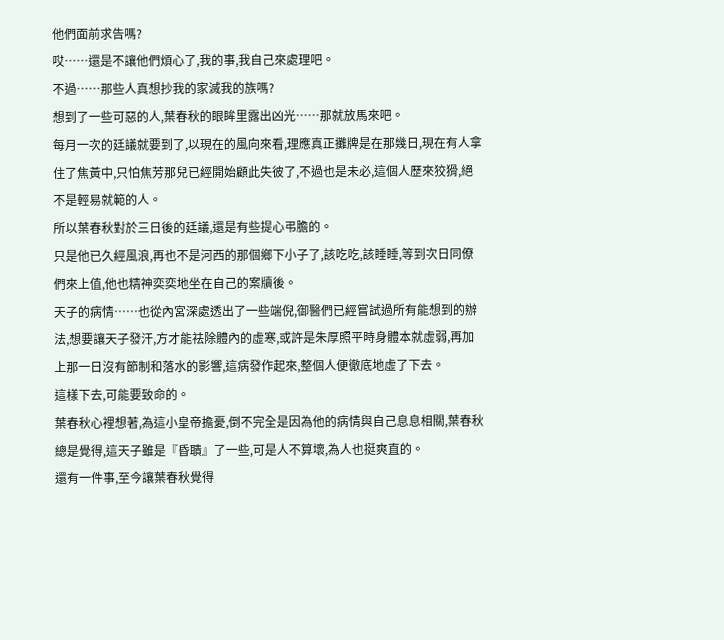他們面前求告嗎?
哎……還是不讓他們煩心了,我的事,我自己來處理吧。
不過……那些人真想抄我的家滅我的族嗎?
想到了一些可惡的人,葉春秋的眼眸里露出凶光……那就放馬來吧。
每月一次的廷議就要到了,以現在的風向來看,理應真正攤牌是在那幾日,現在有人拿住了焦黃中,只怕焦芳那兒已經開始顧此失彼了,不過也是未必,這個人歷來狡猾,絕不是輕易就範的人。
所以葉春秋對於三日後的廷議,還是有些提心弔膽的。
只是他已久經風浪,再也不是河西的那個鄉下小子了,該吃吃,該睡睡,等到次日同僚們來上值,他也精神奕奕地坐在自己的案牘後。
天子的病情……也從內宮深處透出了一些端倪,御醫們已經嘗試過所有能想到的辦法,想要讓天子發汗,方才能祛除體內的虛寒,或許是朱厚照平時身體本就虛弱,再加上那一日沒有節制和落水的影響,這病發作起來,整個人便徹底地虛了下去。
這樣下去,可能要致命的。
葉春秋心裡想著,為這小皇帝擔憂,倒不完全是因為他的病情與自己息息相關,葉春秋總是覺得,這天子雖是『昏聵』了一些,可是人不算壞,為人也挺爽直的。
還有一件事,至今讓葉春秋覺得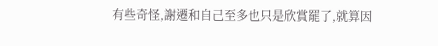有些奇怪,謝遷和自己至多也只是欣賞罷了,就算因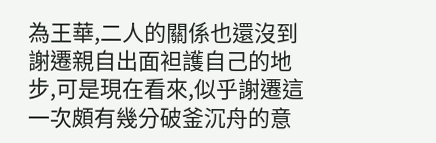為王華,二人的關係也還沒到謝遷親自出面袒護自己的地步,可是現在看來,似乎謝遷這一次頗有幾分破釜沉舟的意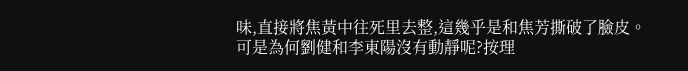味,直接將焦黃中往死里去整,這幾乎是和焦芳撕破了臉皮。
可是為何劉健和李東陽沒有動靜呢?按理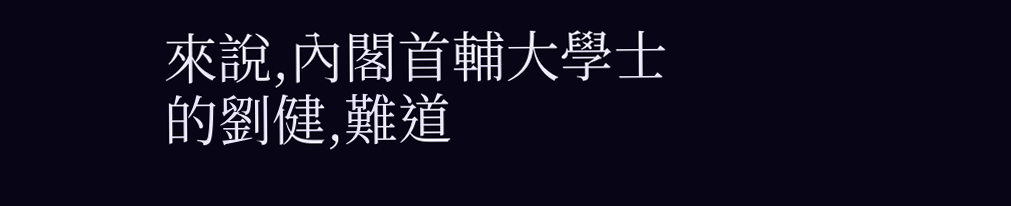來說,內閣首輔大學士的劉健,難道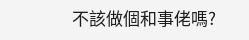不該做個和事佬嗎?